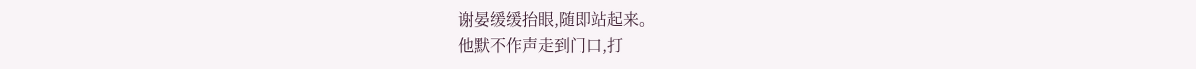谢晏缓缓抬眼,随即站起来。
他默不作声走到门口,打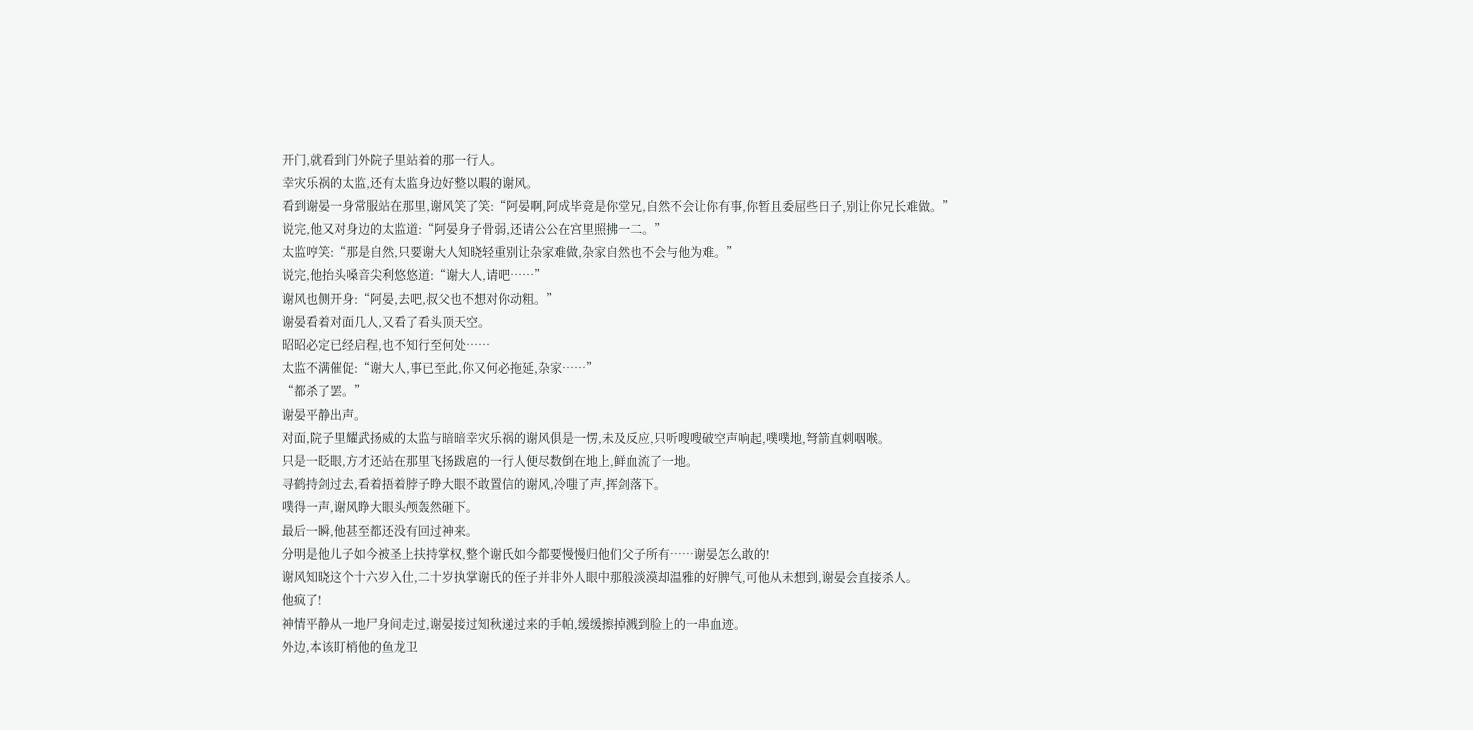开门,就看到门外院子里站着的那一行人。
幸灾乐祸的太监,还有太监身边好整以暇的谢风。
看到谢晏一身常服站在那里,谢风笑了笑:“阿晏啊,阿成毕竟是你堂兄,自然不会让你有事,你暂且委屈些日子,别让你兄长难做。”
说完,他又对身边的太监道:“阿晏身子骨弱,还请公公在宫里照拂一二。”
太监哼笑:“那是自然,只要谢大人知晓轻重别让杂家难做,杂家自然也不会与他为难。”
说完,他抬头嗓音尖利悠悠道:“谢大人,请吧……”
谢风也侧开身:“阿晏,去吧,叔父也不想对你动粗。”
谢晏看着对面几人,又看了看头顶天空。
昭昭必定已经启程,也不知行至何处……
太监不满催促:“谢大人,事已至此,你又何必拖延,杂家……”
“都杀了罢。”
谢晏平静出声。
对面,院子里耀武扬威的太监与暗暗幸灾乐祸的谢风俱是一愣,未及反应,只听嗖嗖破空声响起,噗噗地,弩箭直刺咽喉。
只是一眨眼,方才还站在那里飞扬跋扈的一行人便尽数倒在地上,鲜血流了一地。
寻鹤持剑过去,看着捂着脖子睁大眼不敢置信的谢风,冷嗤了声,挥剑落下。
噗得一声,谢风睁大眼头颅轰然砸下。
最后一瞬,他甚至都还没有回过神来。
分明是他儿子如今被圣上扶持掌权,整个谢氏如今都要慢慢归他们父子所有……谢晏怎么敢的!
谢风知晓这个十六岁入仕,二十岁执掌谢氏的侄子并非外人眼中那般淡漠却温雅的好脾气,可他从未想到,谢晏会直接杀人。
他疯了!
神情平静从一地尸身间走过,谢晏接过知秋递过来的手帕,缓缓擦掉溅到脸上的一串血迹。
外边,本该盯梢他的鱼龙卫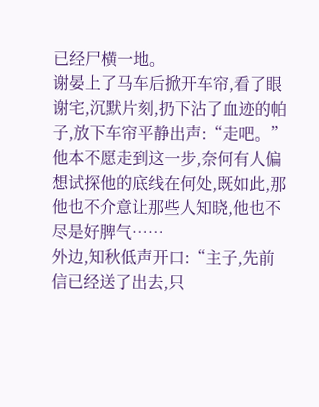已经尸横一地。
谢晏上了马车后掀开车帘,看了眼谢宅,沉默片刻,扔下沾了血迹的帕子,放下车帘平静出声:“走吧。”
他本不愿走到这一步,奈何有人偏想试探他的底线在何处,既如此,那他也不介意让那些人知晓,他也不尽是好脾气……
外边,知秋低声开口:“主子,先前信已经送了出去,只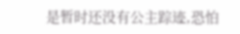是暂时还没有公主踪迹,恐怕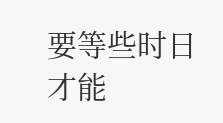要等些时日才能